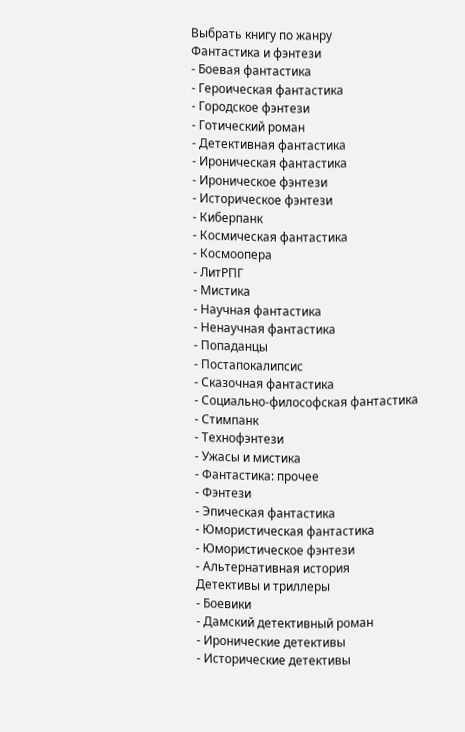Выбрать книгу по жанру
Фантастика и фэнтези
- Боевая фантастика
- Героическая фантастика
- Городское фэнтези
- Готический роман
- Детективная фантастика
- Ироническая фантастика
- Ироническое фэнтези
- Историческое фэнтези
- Киберпанк
- Космическая фантастика
- Космоопера
- ЛитРПГ
- Мистика
- Научная фантастика
- Ненаучная фантастика
- Попаданцы
- Постапокалипсис
- Сказочная фантастика
- Социально-философская фантастика
- Стимпанк
- Технофэнтези
- Ужасы и мистика
- Фантастика: прочее
- Фэнтези
- Эпическая фантастика
- Юмористическая фантастика
- Юмористическое фэнтези
- Альтернативная история
Детективы и триллеры
- Боевики
- Дамский детективный роман
- Иронические детективы
- Исторические детективы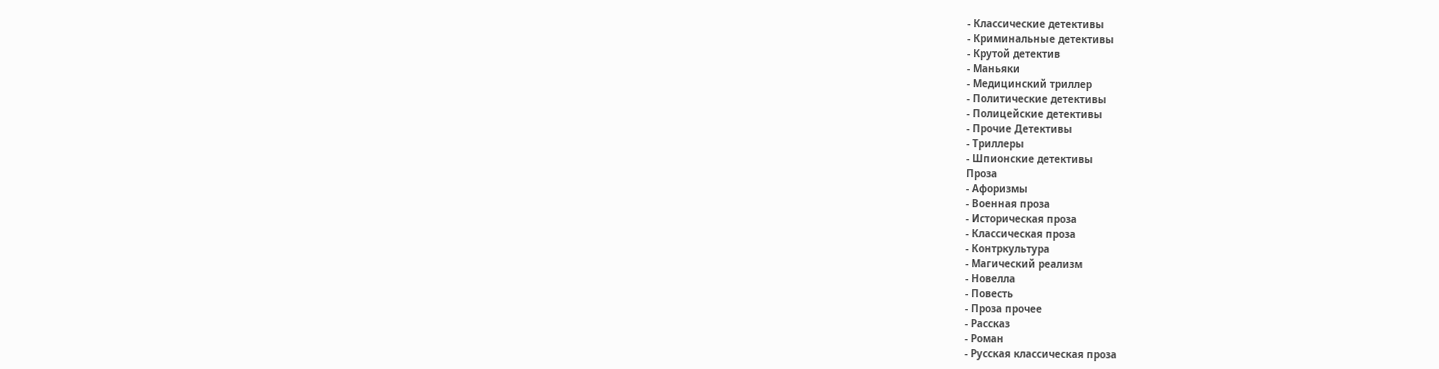- Классические детективы
- Криминальные детективы
- Крутой детектив
- Маньяки
- Медицинский триллер
- Политические детективы
- Полицейские детективы
- Прочие Детективы
- Триллеры
- Шпионские детективы
Проза
- Афоризмы
- Военная проза
- Историческая проза
- Классическая проза
- Контркультура
- Магический реализм
- Новелла
- Повесть
- Проза прочее
- Рассказ
- Роман
- Русская классическая проза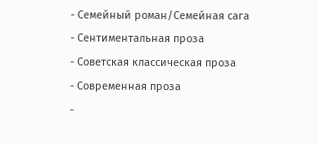- Семейный роман/Семейная сага
- Сентиментальная проза
- Советская классическая проза
- Современная проза
-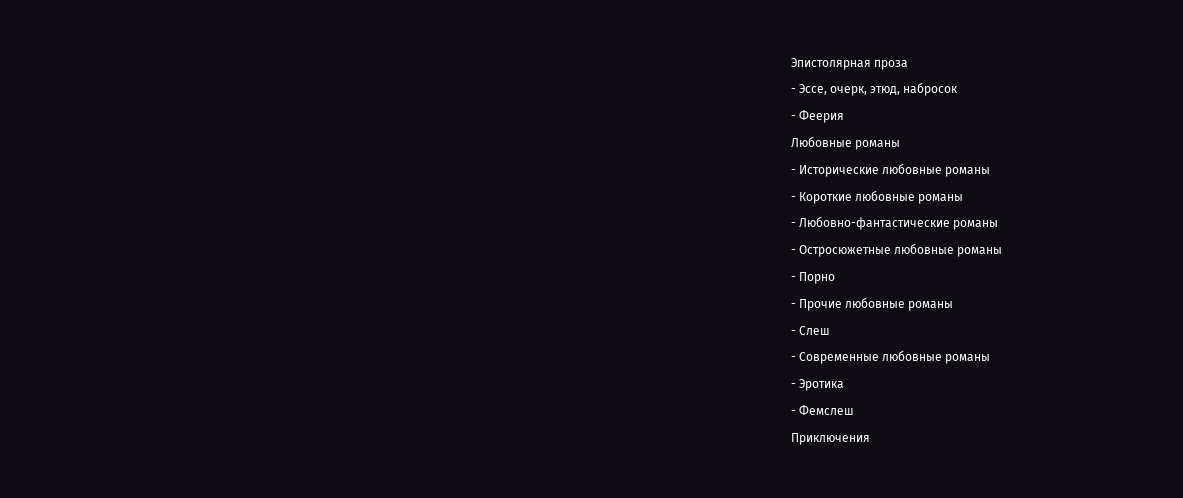Эпистолярная проза
- Эссе, очерк, этюд, набросок
- Феерия
Любовные романы
- Исторические любовные романы
- Короткие любовные романы
- Любовно-фантастические романы
- Остросюжетные любовные романы
- Порно
- Прочие любовные романы
- Слеш
- Современные любовные романы
- Эротика
- Фемслеш
Приключения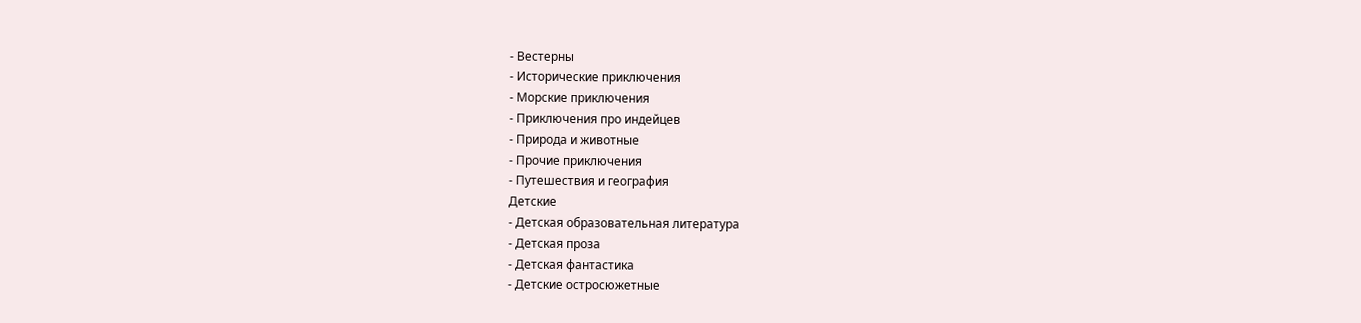- Вестерны
- Исторические приключения
- Морские приключения
- Приключения про индейцев
- Природа и животные
- Прочие приключения
- Путешествия и география
Детские
- Детская образовательная литература
- Детская проза
- Детская фантастика
- Детские остросюжетные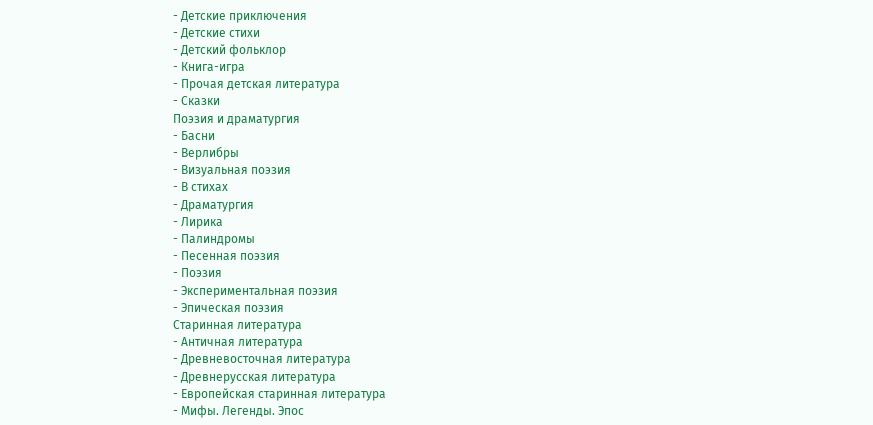- Детские приключения
- Детские стихи
- Детский фольклор
- Книга-игра
- Прочая детская литература
- Сказки
Поэзия и драматургия
- Басни
- Верлибры
- Визуальная поэзия
- В стихах
- Драматургия
- Лирика
- Палиндромы
- Песенная поэзия
- Поэзия
- Экспериментальная поэзия
- Эпическая поэзия
Старинная литература
- Античная литература
- Древневосточная литература
- Древнерусская литература
- Европейская старинная литература
- Мифы. Легенды. Эпос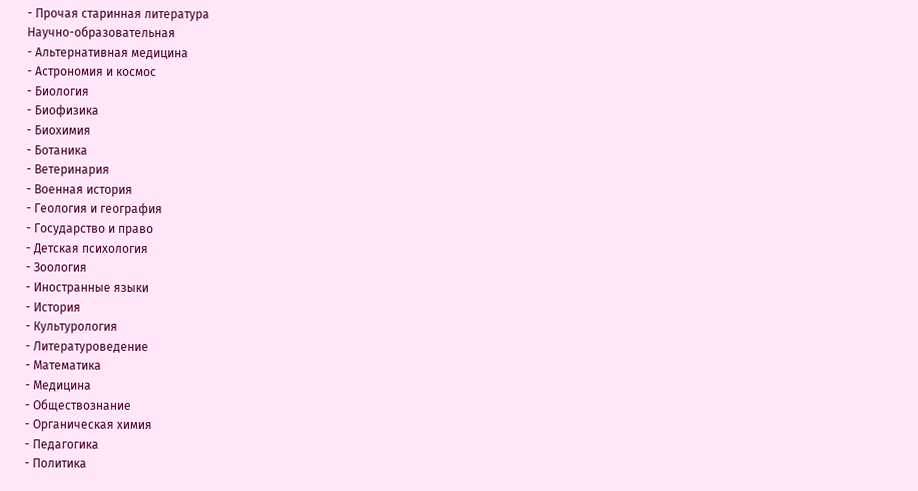- Прочая старинная литература
Научно-образовательная
- Альтернативная медицина
- Астрономия и космос
- Биология
- Биофизика
- Биохимия
- Ботаника
- Ветеринария
- Военная история
- Геология и география
- Государство и право
- Детская психология
- Зоология
- Иностранные языки
- История
- Культурология
- Литературоведение
- Математика
- Медицина
- Обществознание
- Органическая химия
- Педагогика
- Политика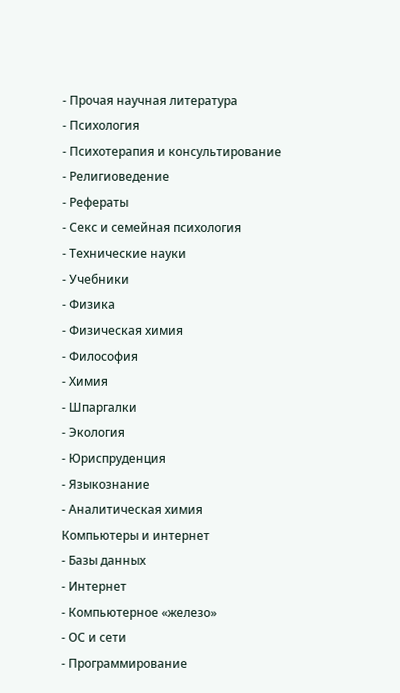- Прочая научная литература
- Психология
- Психотерапия и консультирование
- Религиоведение
- Рефераты
- Секс и семейная психология
- Технические науки
- Учебники
- Физика
- Физическая химия
- Философия
- Химия
- Шпаргалки
- Экология
- Юриспруденция
- Языкознание
- Аналитическая химия
Компьютеры и интернет
- Базы данных
- Интернет
- Компьютерное «железо»
- ОС и сети
- Программирование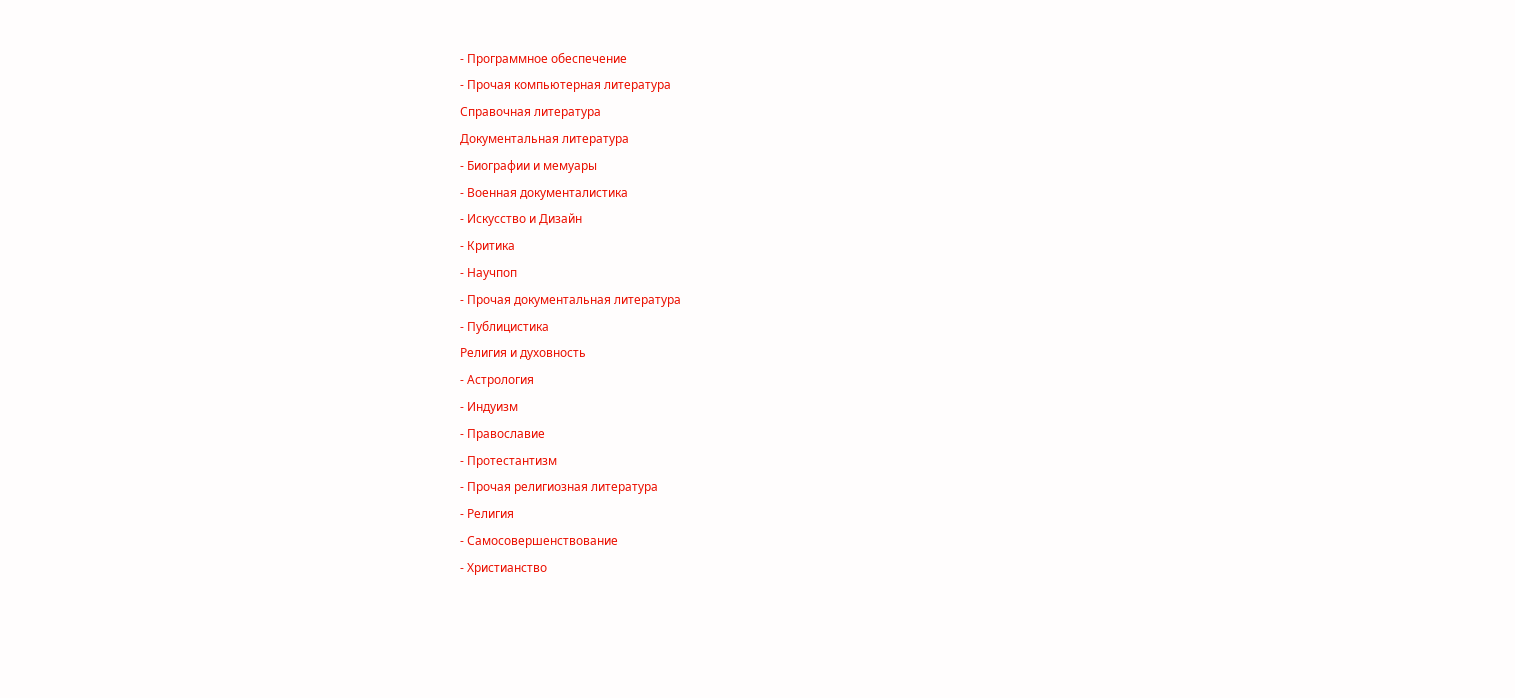- Программное обеспечение
- Прочая компьютерная литература
Справочная литература
Документальная литература
- Биографии и мемуары
- Военная документалистика
- Искусство и Дизайн
- Критика
- Научпоп
- Прочая документальная литература
- Публицистика
Религия и духовность
- Астрология
- Индуизм
- Православие
- Протестантизм
- Прочая религиозная литература
- Религия
- Самосовершенствование
- Христианство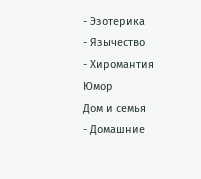- Эзотерика
- Язычество
- Хиромантия
Юмор
Дом и семья
- Домашние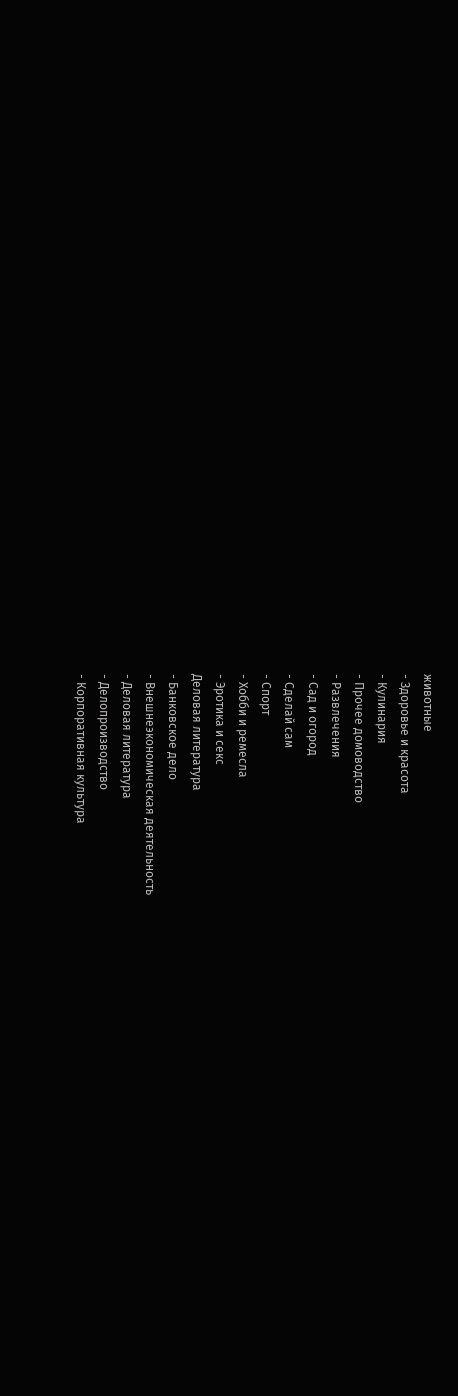животные
- Здоровье и красота
- Кулинария
- Прочее домоводство
- Развлечения
- Сад и огород
- Сделай сам
- Спорт
- Хобби и ремесла
- Эротика и секс
Деловая литература
- Банковское дело
- Внешнеэкономическая деятельность
- Деловая литература
- Делопроизводство
- Корпоративная культура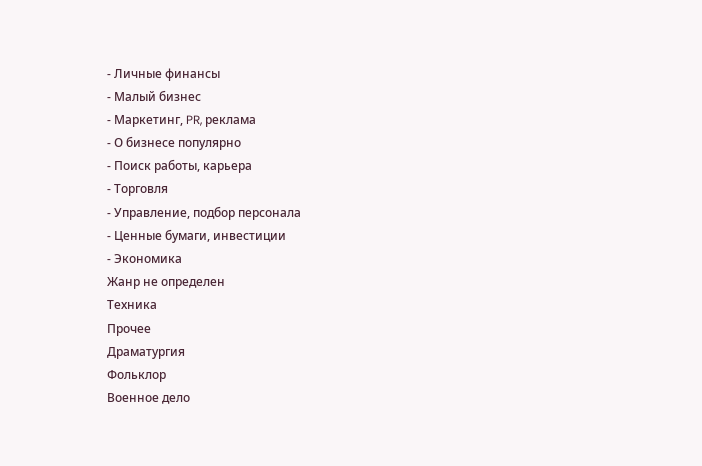- Личные финансы
- Малый бизнес
- Маркетинг, PR, реклама
- О бизнесе популярно
- Поиск работы, карьера
- Торговля
- Управление, подбор персонала
- Ценные бумаги, инвестиции
- Экономика
Жанр не определен
Техника
Прочее
Драматургия
Фольклор
Военное дело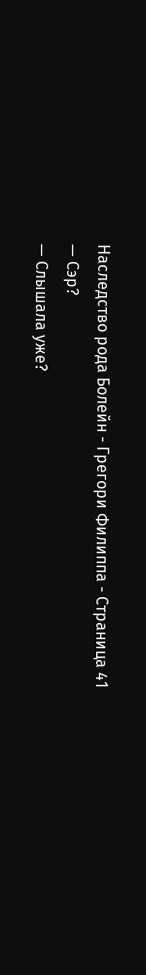Наследство рода Болейн - Грегори Филиппа - Страница 41
— Сэр?
— Слышала уже?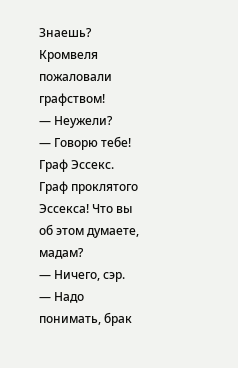Знаешь? Кромвеля пожаловали графством!
— Неужели?
— Говорю тебе! Граф Эссекс. Граф проклятого Эссекса! Что вы об этом думаете, мадам?
— Ничего, сэр.
— Надо понимать, брак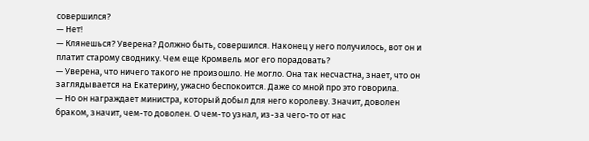совершился?
— Нет!
— Клянешься? Уверена? Должно быть, совершился. Наконец у него получилось, вот он и платит старому своднику. Чем еще Кромвель мог его порадовать?
— Уверена, что ничего такого не произошло. Не могло. Она так несчастна, знает, что он заглядывается на Екатерину, ужасно беспокоится. Даже со мной про это говорила.
— Но он награждает министра, который добыл для него королеву. Значит, доволен браком, значит, чем-то доволен. О чем-то узнал, из-за чего-то от нас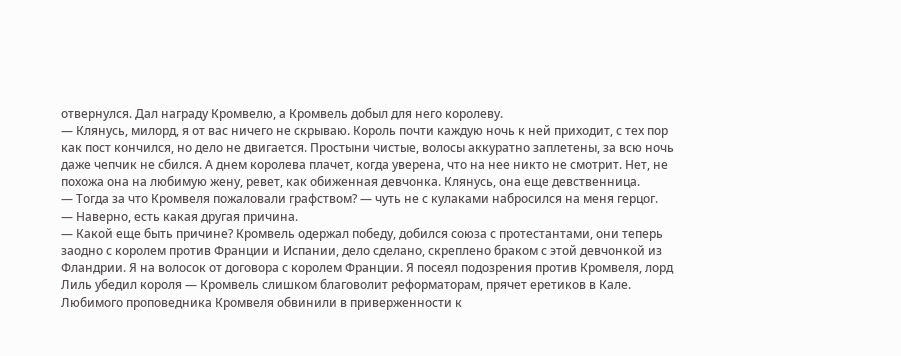отвернулся. Дал награду Кромвелю, а Кромвель добыл для него королеву.
— Клянусь, милорд, я от вас ничего не скрываю. Король почти каждую ночь к ней приходит, с тех пор как пост кончился, но дело не двигается. Простыни чистые, волосы аккуратно заплетены, за всю ночь даже чепчик не сбился. А днем королева плачет, когда уверена, что на нее никто не смотрит. Нет, не похожа она на любимую жену, ревет, как обиженная девчонка. Клянусь, она еще девственница.
— Тогда за что Кромвеля пожаловали графством? — чуть не с кулаками набросился на меня герцог.
— Наверно, есть какая другая причина.
— Какой еще быть причине? Кромвель одержал победу, добился союза с протестантами, они теперь заодно с королем против Франции и Испании, дело сделано, скреплено браком с этой девчонкой из Фландрии. Я на волосок от договора с королем Франции. Я посеял подозрения против Кромвеля, лорд Лиль убедил короля — Кромвель слишком благоволит реформаторам, прячет еретиков в Кале. Любимого проповедника Кромвеля обвинили в приверженности к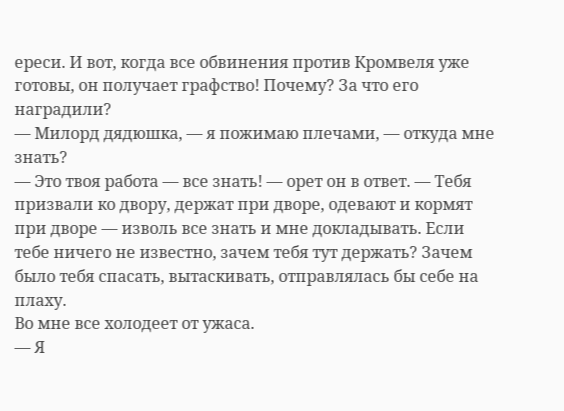ереси. И вот, когда все обвинения против Кромвеля уже готовы, он получает графство! Почему? За что его наградили?
— Милорд дядюшка, — я пожимаю плечами, — откуда мне знать?
— Это твоя работа — все знать! — орет он в ответ. — Тебя призвали ко двору, держат при дворе, одевают и кормят при дворе — изволь все знать и мне докладывать. Если тебе ничего не известно, зачем тебя тут держать? Зачем было тебя спасать, вытаскивать, отправлялась бы себе на плаху.
Во мне все холодеет от ужаса.
— Я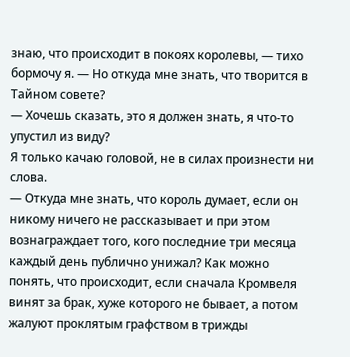знаю, что происходит в покоях королевы, — тихо бормочу я. — Но откуда мне знать, что творится в Тайном совете?
— Хочешь сказать, это я должен знать, я что-то упустил из виду?
Я только качаю головой, не в силах произнести ни слова.
— Откуда мне знать, что король думает, если он никому ничего не рассказывает и при этом вознаграждает того, кого последние три месяца каждый день публично унижал? Как можно понять, что происходит, если сначала Кромвеля винят за брак, хуже которого не бывает, а потом жалуют проклятым графством в трижды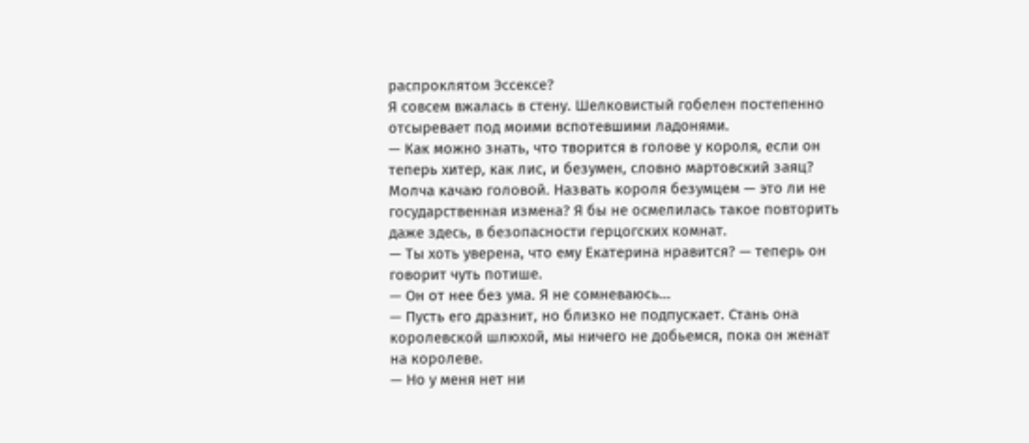распроклятом Эссексе?
Я совсем вжалась в стену. Шелковистый гобелен постепенно отсыревает под моими вспотевшими ладонями.
— Как можно знать, что творится в голове у короля, если он теперь хитер, как лис, и безумен, словно мартовский заяц?
Молча качаю головой. Назвать короля безумцем — это ли не государственная измена? Я бы не осмелилась такое повторить даже здесь, в безопасности герцогских комнат.
— Ты хоть уверена, что ему Екатерина нравится? — теперь он говорит чуть потише.
— Он от нее без ума. Я не сомневаюсь…
— Пусть его дразнит, но близко не подпускает. Стань она королевской шлюхой, мы ничего не добьемся, пока он женат на королеве.
— Но у меня нет ни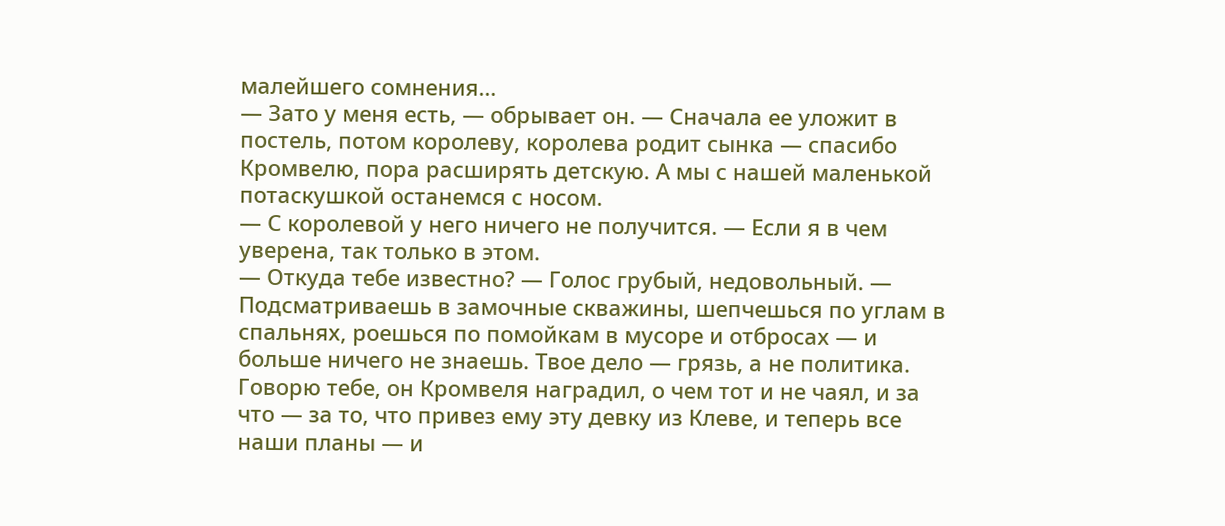малейшего сомнения…
— Зато у меня есть, — обрывает он. — Сначала ее уложит в постель, потом королеву, королева родит сынка — спасибо Кромвелю, пора расширять детскую. А мы с нашей маленькой потаскушкой останемся с носом.
— С королевой у него ничего не получится. — Если я в чем уверена, так только в этом.
— Откуда тебе известно? — Голос грубый, недовольный. — Подсматриваешь в замочные скважины, шепчешься по углам в спальнях, роешься по помойкам в мусоре и отбросах — и больше ничего не знаешь. Твое дело — грязь, а не политика. Говорю тебе, он Кромвеля наградил, о чем тот и не чаял, и за что — за то, что привез ему эту девку из Клеве, и теперь все наши планы — и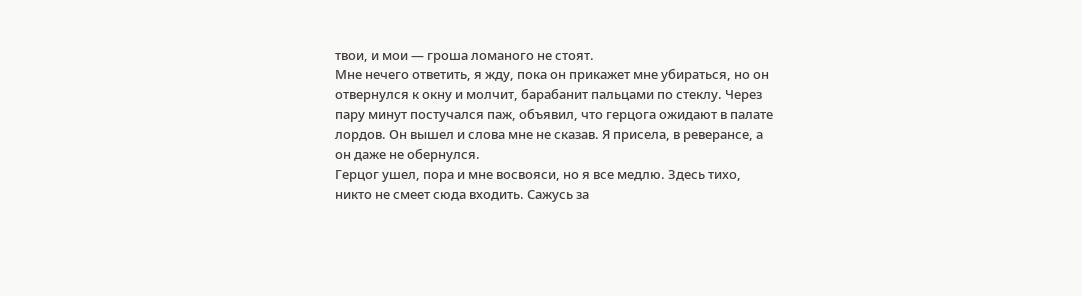твои, и мои — гроша ломаного не стоят.
Мне нечего ответить, я жду, пока он прикажет мне убираться, но он отвернулся к окну и молчит, барабанит пальцами по стеклу. Через пару минут постучался паж, объявил, что герцога ожидают в палате лордов. Он вышел и слова мне не сказав. Я присела, в реверансе, а он даже не обернулся.
Герцог ушел, пора и мне восвояси, но я все медлю. Здесь тихо, никто не смеет сюда входить. Сажусь за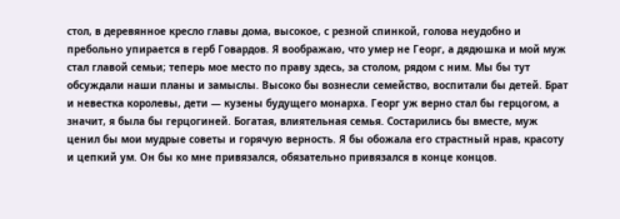стол, в деревянное кресло главы дома, высокое, с резной спинкой, голова неудобно и пребольно упирается в герб Говардов. Я воображаю, что умер не Георг, а дядюшка и мой муж стал главой семьи; теперь мое место по праву здесь, за столом, рядом с ним. Мы бы тут обсуждали наши планы и замыслы. Высоко бы вознесли семейство, воспитали бы детей. Брат и невестка королевы, дети — кузены будущего монарха. Георг уж верно стал бы герцогом, а значит, я была бы герцогиней. Богатая, влиятельная семья. Состарились бы вместе, муж ценил бы мои мудрые советы и горячую верность. Я бы обожала его страстный нрав, красоту и цепкий ум. Он бы ко мне привязался, обязательно привязался в конце концов.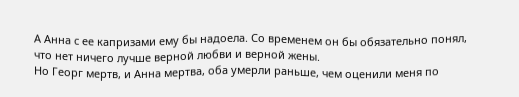А Анна с ее капризами ему бы надоела. Со временем он бы обязательно понял, что нет ничего лучше верной любви и верной жены.
Но Георг мертв, и Анна мертва, оба умерли раньше, чем оценили меня по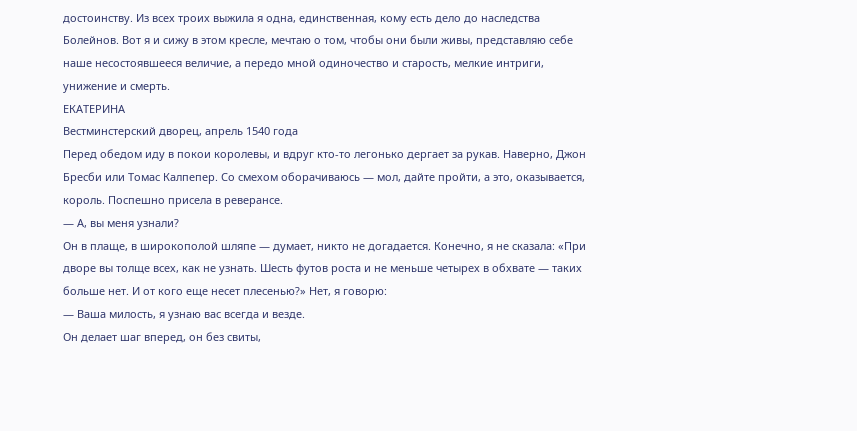достоинству. Из всех троих выжила я одна, единственная, кому есть дело до наследства Болейнов. Вот я и сижу в этом кресле, мечтаю о том, чтобы они были живы, представляю себе наше несостоявшееся величие, а передо мной одиночество и старость, мелкие интриги, унижение и смерть.
ЕКАТЕРИНА
Вестминстерский дворец, апрель 1540 года
Перед обедом иду в покои королевы, и вдруг кто-то легонько дергает за рукав. Наверно, Джон Бресби или Томас Калпепер. Со смехом оборачиваюсь — мол, дайте пройти, а это, оказывается, король. Поспешно присела в реверансе.
— А, вы меня узнали?
Он в плаще, в широкополой шляпе — думает, никто не догадается. Конечно, я не сказала: «При дворе вы толще всех, как не узнать. Шесть футов роста и не меньше четырех в обхвате — таких больше нет. И от кого еще несет плесенью?» Нет, я говорю:
— Ваша милость, я узнаю вас всегда и везде.
Он делает шаг вперед, он без свиты,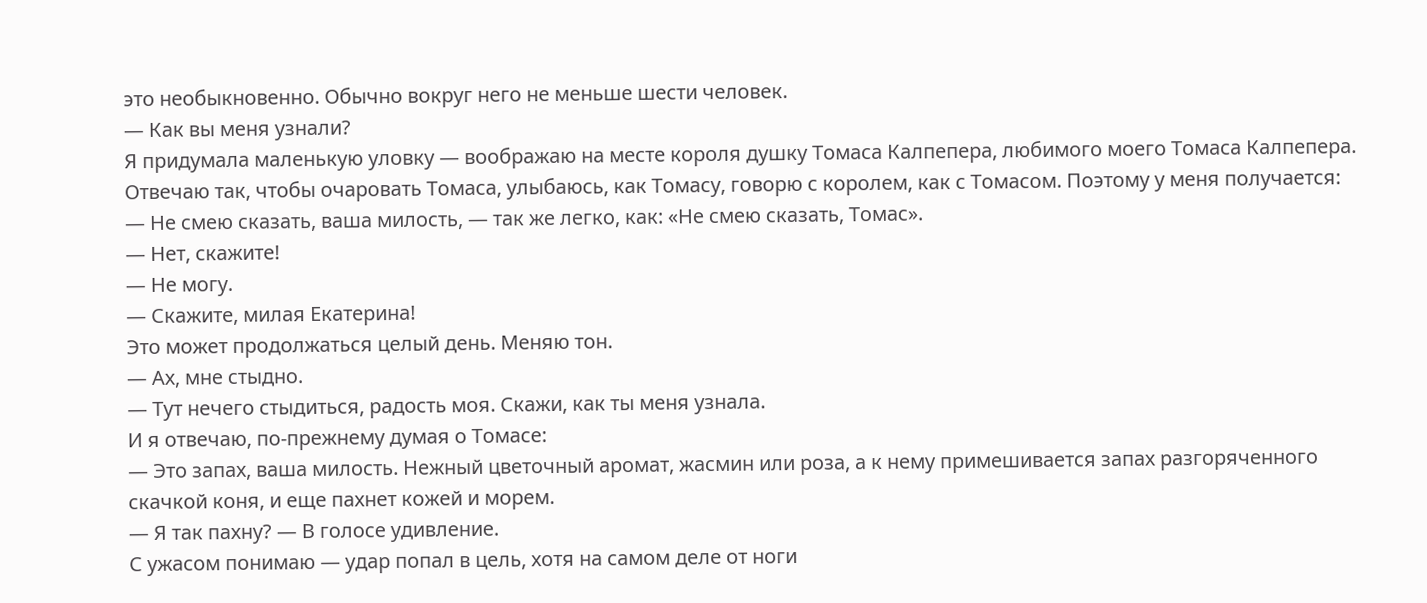это необыкновенно. Обычно вокруг него не меньше шести человек.
— Как вы меня узнали?
Я придумала маленькую уловку — воображаю на месте короля душку Томаса Калпепера, любимого моего Томаса Калпепера. Отвечаю так, чтобы очаровать Томаса, улыбаюсь, как Томасу, говорю с королем, как с Томасом. Поэтому у меня получается:
— Не смею сказать, ваша милость, — так же легко, как: «Не смею сказать, Томас».
— Нет, скажите!
— Не могу.
— Скажите, милая Екатерина!
Это может продолжаться целый день. Меняю тон.
— Ах, мне стыдно.
— Тут нечего стыдиться, радость моя. Скажи, как ты меня узнала.
И я отвечаю, по-прежнему думая о Томасе:
— Это запах, ваша милость. Нежный цветочный аромат, жасмин или роза, а к нему примешивается запах разгоряченного скачкой коня, и еще пахнет кожей и морем.
— Я так пахну? — В голосе удивление.
С ужасом понимаю — удар попал в цель, хотя на самом деле от ноги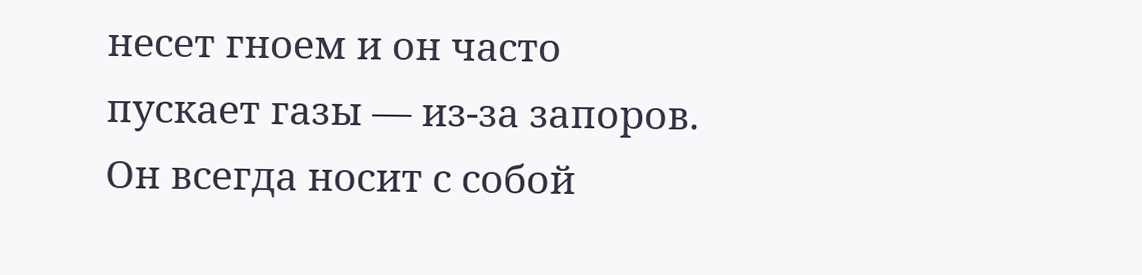несет гноем и он часто пускает газы — из-за запоров. Он всегда носит с собой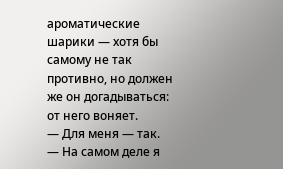ароматические шарики — хотя бы самому не так противно, но должен же он догадываться: от него воняет.
— Для меня — так. — На самом деле я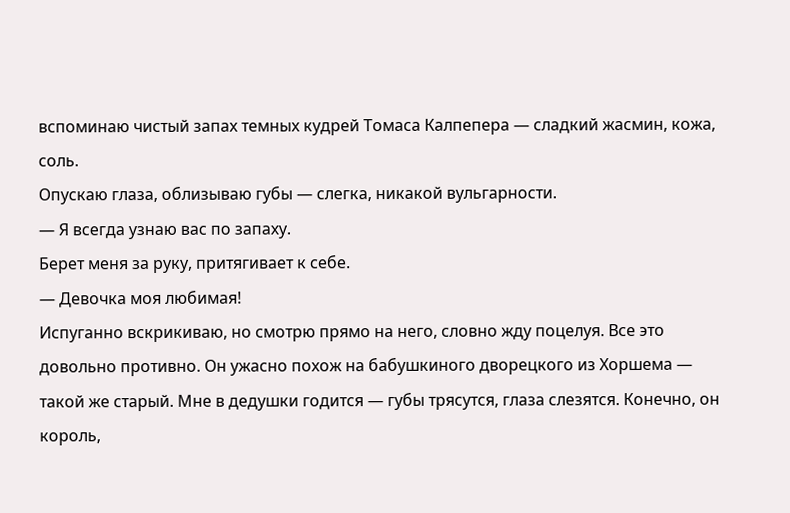вспоминаю чистый запах темных кудрей Томаса Калпепера — сладкий жасмин, кожа, соль.
Опускаю глаза, облизываю губы — слегка, никакой вульгарности.
— Я всегда узнаю вас по запаху.
Берет меня за руку, притягивает к себе.
— Девочка моя любимая!
Испуганно вскрикиваю, но смотрю прямо на него, словно жду поцелуя. Все это довольно противно. Он ужасно похож на бабушкиного дворецкого из Хоршема — такой же старый. Мне в дедушки годится — губы трясутся, глаза слезятся. Конечно, он король,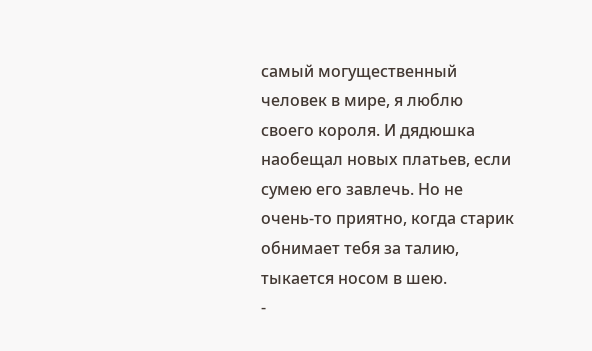самый могущественный человек в мире, я люблю своего короля. И дядюшка наобещал новых платьев, если сумею его завлечь. Но не очень-то приятно, когда старик обнимает тебя за талию, тыкается носом в шею.
-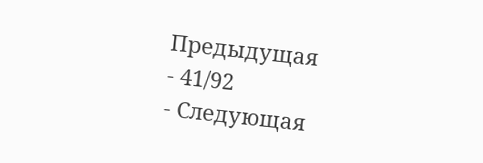Предыдущая
- 41/92
- Следующая